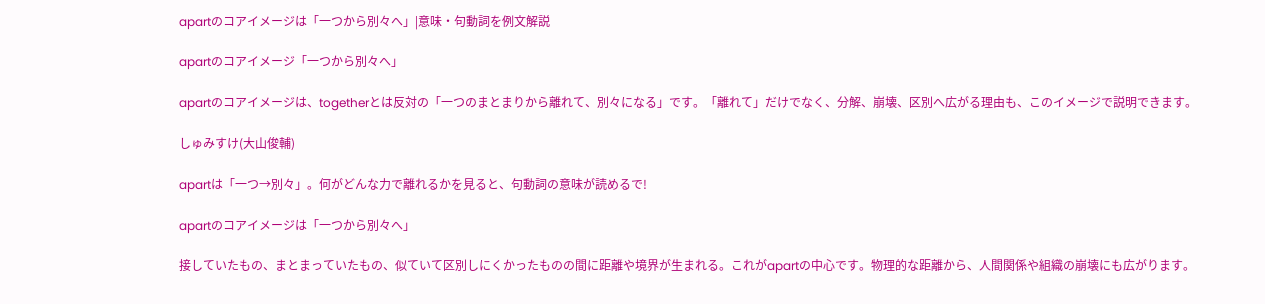apartのコアイメージは「一つから別々へ」|意味・句動詞を例文解説

apartのコアイメージ「一つから別々へ」

apartのコアイメージは、togetherとは反対の「一つのまとまりから離れて、別々になる」です。「離れて」だけでなく、分解、崩壊、区別へ広がる理由も、このイメージで説明できます。

しゅみすけ(大山俊輔)

apartは「一つ→別々」。何がどんな力で離れるかを見ると、句動詞の意味が読めるで!

apartのコアイメージは「一つから別々へ」

接していたもの、まとまっていたもの、似ていて区別しにくかったものの間に距離や境界が生まれる。これがapartの中心です。物理的な距離から、人間関係や組織の崩壊にも広がります。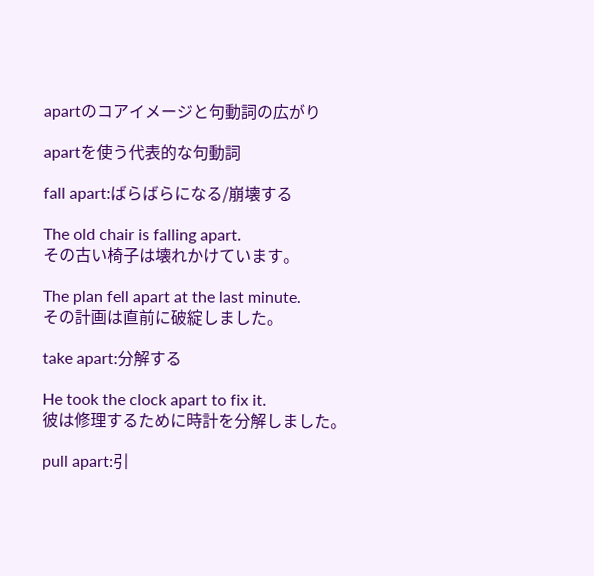apartのコアイメージと句動詞の広がり

apartを使う代表的な句動詞

fall apart:ばらばらになる/崩壊する

The old chair is falling apart.
その古い椅子は壊れかけています。

The plan fell apart at the last minute.
その計画は直前に破綻しました。

take apart:分解する

He took the clock apart to fix it.
彼は修理するために時計を分解しました。

pull apart:引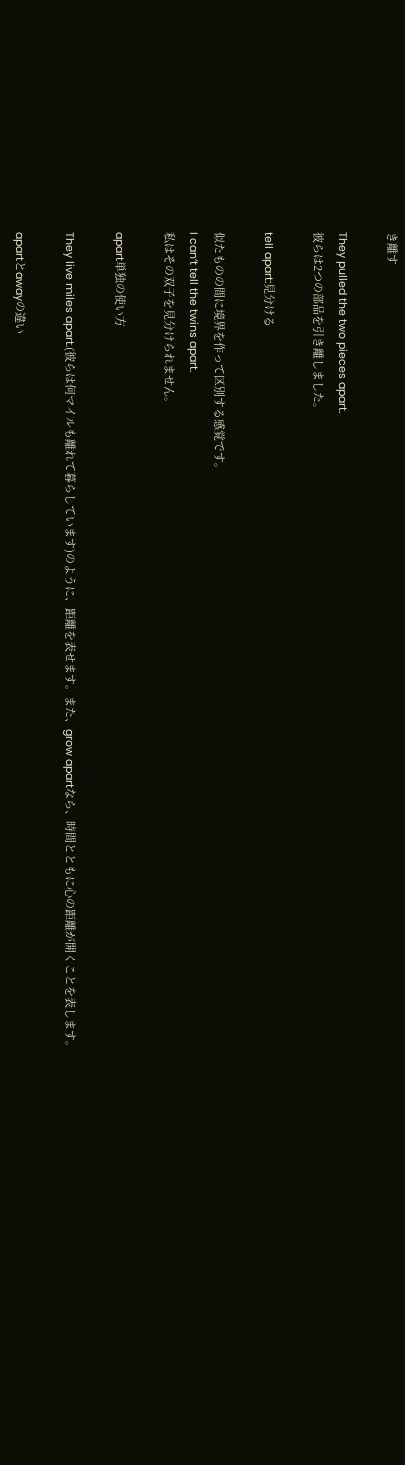き離す

They pulled the two pieces apart.
彼らは2つの部品を引き離しました。

tell apart:見分ける

似たものの間に境界を作って区別する感覚です。
I can’t tell the twins apart.
私はその双子を見分けられません。

apart単独の使い方

They live miles apart.(彼らは何マイルも離れて暮らしています)のように、距離を表せます。また、grow apartなら、時間とともに心の距離が開くことを表します。

apartとawayの違い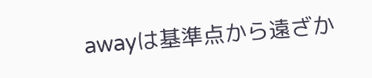awayは基準点から遠ざか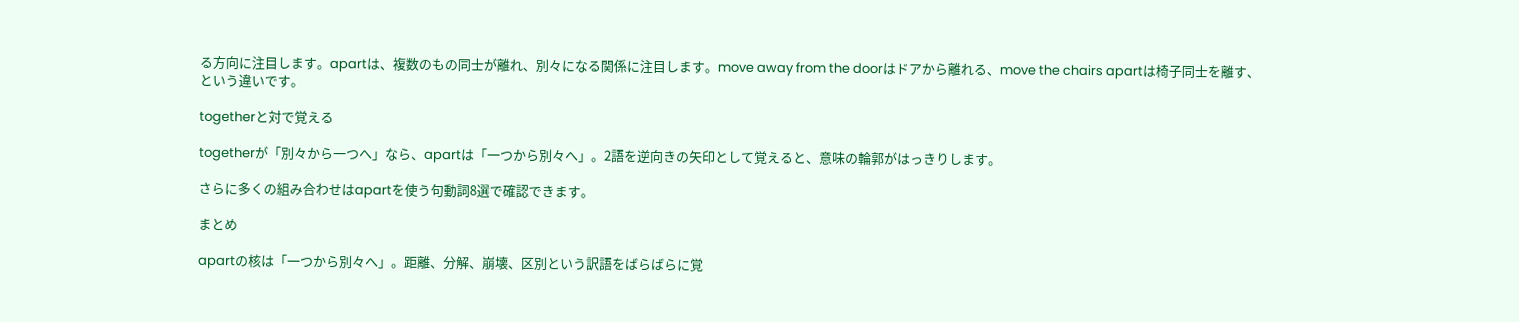る方向に注目します。apartは、複数のもの同士が離れ、別々になる関係に注目します。move away from the doorはドアから離れる、move the chairs apartは椅子同士を離す、という違いです。

togetherと対で覚える

togetherが「別々から一つへ」なら、apartは「一つから別々へ」。2語を逆向きの矢印として覚えると、意味の輪郭がはっきりします。

さらに多くの組み合わせはapartを使う句動詞8選で確認できます。

まとめ

apartの核は「一つから別々へ」。距離、分解、崩壊、区別という訳語をばらばらに覚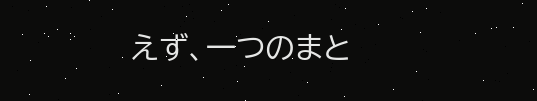えず、一つのまと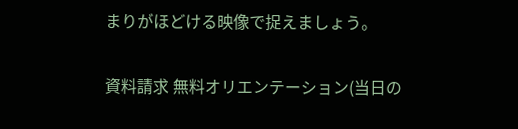まりがほどける映像で捉えましょう。

資料請求 無料オリエンテーション(当日の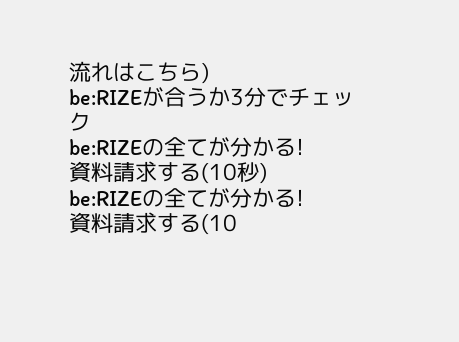流れはこちら)
be:RIZEが合うか3分でチェック
be:RIZEの全てが分かる!
資料請求する(10秒)
be:RIZEの全てが分かる!
資料請求する(10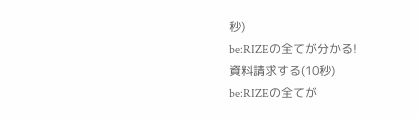秒)
be:RIZEの全てが分かる!
資料請求する(10秒)
be:RIZEの全てが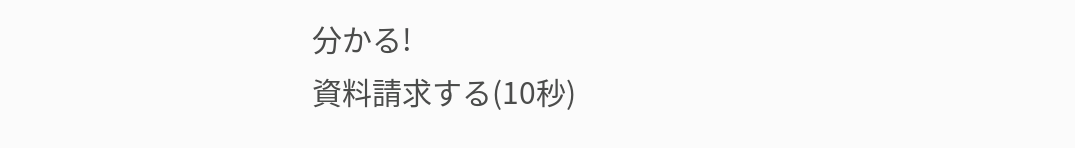分かる!
資料請求する(10秒)